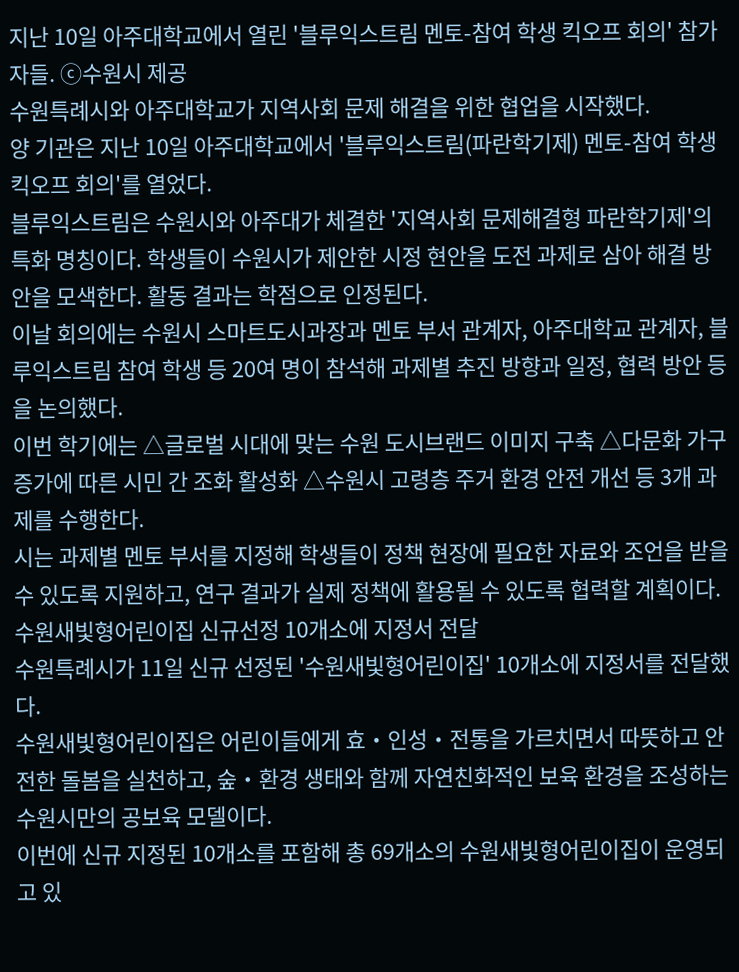지난 10일 아주대학교에서 열린 '블루익스트림 멘토-참여 학생 킥오프 회의' 참가자들. ⓒ수원시 제공
수원특례시와 아주대학교가 지역사회 문제 해결을 위한 협업을 시작했다.
양 기관은 지난 10일 아주대학교에서 '블루익스트림(파란학기제) 멘토-참여 학생 킥오프 회의'를 열었다.
블루익스트림은 수원시와 아주대가 체결한 '지역사회 문제해결형 파란학기제'의 특화 명칭이다. 학생들이 수원시가 제안한 시정 현안을 도전 과제로 삼아 해결 방안을 모색한다. 활동 결과는 학점으로 인정된다.
이날 회의에는 수원시 스마트도시과장과 멘토 부서 관계자, 아주대학교 관계자, 블루익스트림 참여 학생 등 20여 명이 참석해 과제별 추진 방향과 일정, 협력 방안 등을 논의했다.
이번 학기에는 △글로벌 시대에 맞는 수원 도시브랜드 이미지 구축 △다문화 가구 증가에 따른 시민 간 조화 활성화 △수원시 고령층 주거 환경 안전 개선 등 3개 과제를 수행한다.
시는 과제별 멘토 부서를 지정해 학생들이 정책 현장에 필요한 자료와 조언을 받을 수 있도록 지원하고, 연구 결과가 실제 정책에 활용될 수 있도록 협력할 계획이다.
수원새빛형어린이집 신규선정 10개소에 지정서 전달
수원특례시가 11일 신규 선정된 '수원새빛형어린이집' 10개소에 지정서를 전달했다.
수원새빛형어린이집은 어린이들에게 효‧인성‧전통을 가르치면서 따뜻하고 안전한 돌봄을 실천하고, 숲‧환경 생태와 함께 자연친화적인 보육 환경을 조성하는 수원시만의 공보육 모델이다.
이번에 신규 지정된 10개소를 포함해 총 69개소의 수원새빛형어린이집이 운영되고 있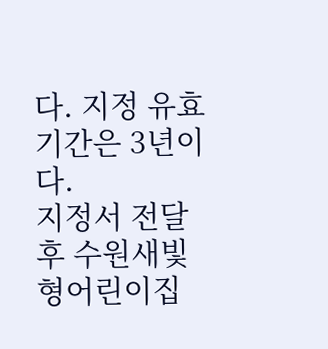다. 지정 유효기간은 3년이다.
지정서 전달 후 수원새빛형어린이집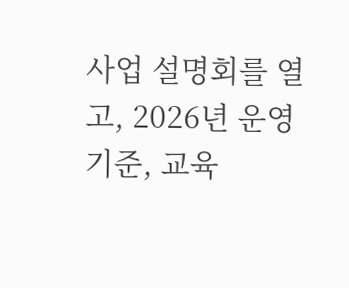사업 설명회를 열고, 2026년 운영 기준, 교육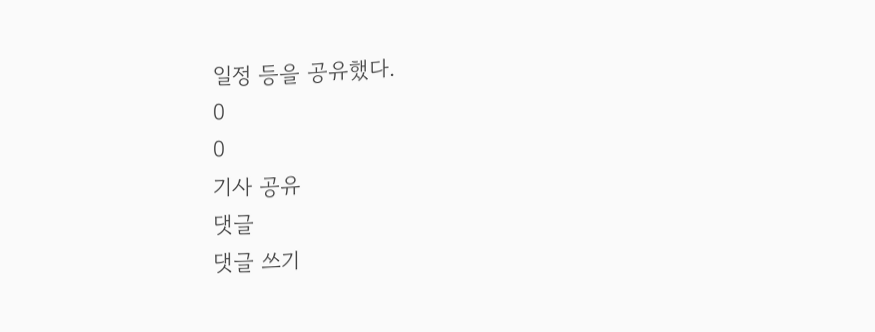일정 등을 공유했다.
0
0
기사 공유
댓글
댓글 쓰기